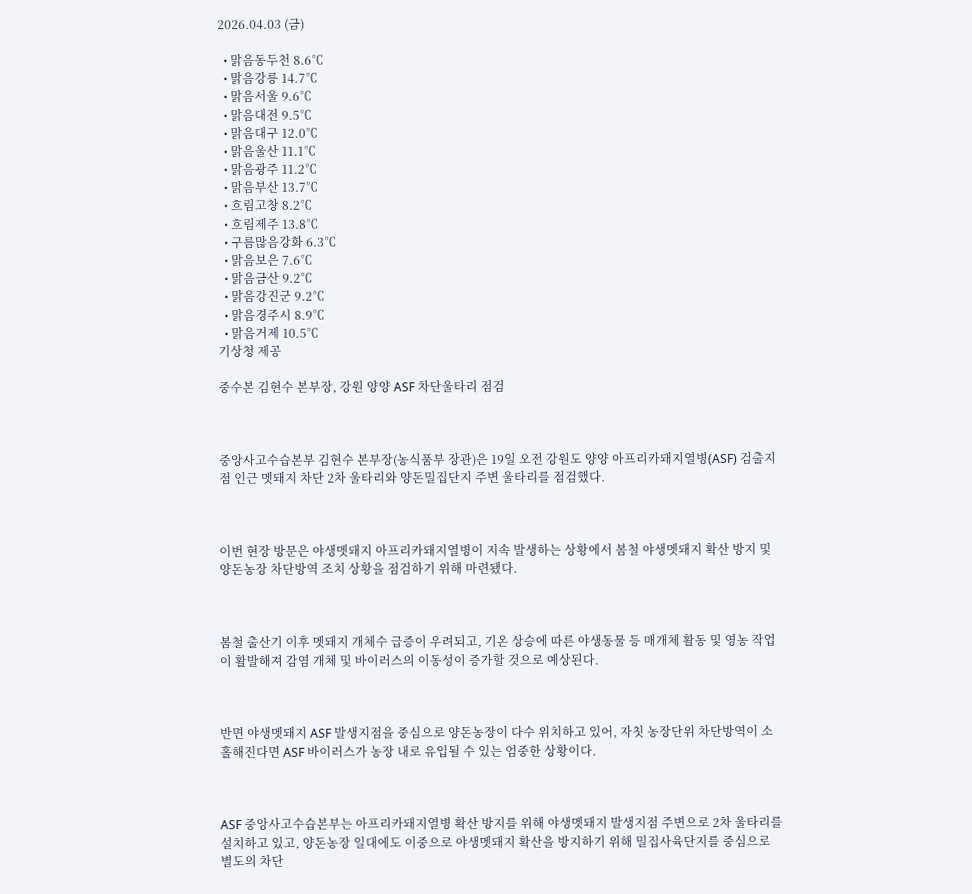2026.04.03 (금)

  • 맑음동두천 8.6℃
  • 맑음강릉 14.7℃
  • 맑음서울 9.6℃
  • 맑음대전 9.5℃
  • 맑음대구 12.0℃
  • 맑음울산 11.1℃
  • 맑음광주 11.2℃
  • 맑음부산 13.7℃
  • 흐림고창 8.2℃
  • 흐림제주 13.8℃
  • 구름많음강화 6.3℃
  • 맑음보은 7.6℃
  • 맑음금산 9.2℃
  • 맑음강진군 9.2℃
  • 맑음경주시 8.9℃
  • 맑음거제 10.5℃
기상청 제공

중수본 김현수 본부장, 강원 양양 ASF 차단울타리 점검



중앙사고수습본부 김현수 본부장(농식품부 장관)은 19일 오전 강원도 양양 아프리카돼지열병(ASF) 검출지점 인근 멧돼지 차단 2차 울타리와 양돈밀집단지 주변 울타리를 점검했다.



이번 현장 방문은 야생멧돼지 아프리카돼지열병이 지속 발생하는 상황에서 봄철 야생멧돼지 확산 방지 및 양돈농장 차단방역 조치 상황을 점검하기 위해 마련됐다.



봄철 출산기 이후 멧돼지 개체수 급증이 우려되고, 기온 상승에 따른 야생동물 등 매개체 활동 및 영농 작업이 활발해져 감염 개체 및 바이러스의 이동성이 증가할 것으로 예상된다.



반면 야생멧돼지 ASF 발생지점을 중심으로 양돈농장이 다수 위치하고 있어, 자칫 농장단위 차단방역이 소홀해진다면 ASF 바이러스가 농장 내로 유입될 수 있는 엄중한 상황이다.



ASF 중앙사고수습본부는 아프리카돼지열병 확산 방지를 위해 야생멧돼지 발생지점 주변으로 2차 울타리를 설치하고 있고, 양돈농장 일대에도 이중으로 야생멧돼지 확산을 방지하기 위해 밀집사육단지를 중심으로 별도의 차단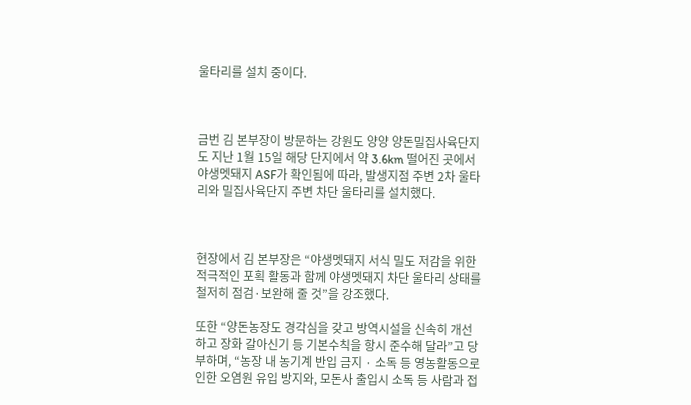울타리를 설치 중이다.



금번 김 본부장이 방문하는 강원도 양양 양돈밀집사육단지도 지난 1월 15일 해당 단지에서 약 3.6km 떨어진 곳에서 야생멧돼지 ASF가 확인됨에 따라, 발생지점 주변 2차 울타리와 밀집사육단지 주변 차단 울타리를 설치했다.



현장에서 김 본부장은 “야생멧돼지 서식 밀도 저감을 위한 적극적인 포획 활동과 함께 야생멧돼지 차단 울타리 상태를 철저히 점검·보완해 줄 것”을 강조했다.

또한 “양돈농장도 경각심을 갖고 방역시설을 신속히 개선하고 장화 갈아신기 등 기본수칙을 항시 준수해 달라”고 당부하며, “농장 내 농기계 반입 금지 · 소독 등 영농활동으로 인한 오염원 유입 방지와, 모돈사 출입시 소독 등 사람과 접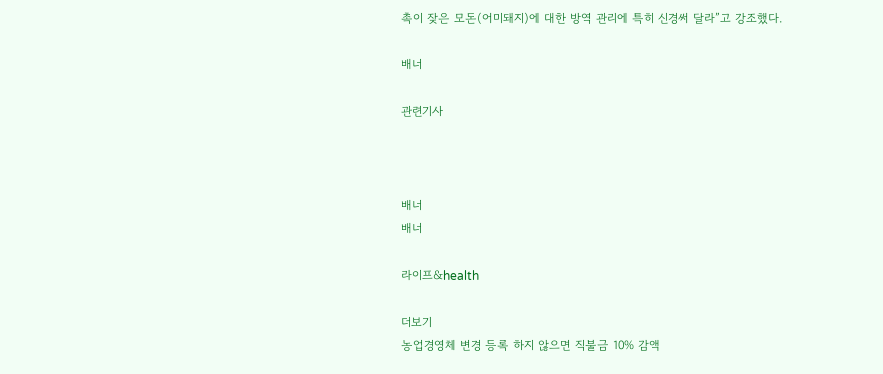촉이 잦은 모돈(어미돼지)에 대한 방역 관리에 특히 신경써 달라”고 강조했다.

배너

관련기사



배너
배너

라이프&health

더보기
농업경영체 변경 등록 하지 않으면 직불금 10% 감액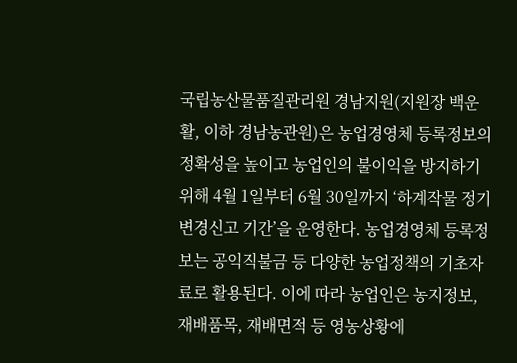국립농산물품질관리원 경남지원(지원장 백운활, 이하 경남농관원)은 농업경영체 등록정보의 정확성을 높이고 농업인의 불이익을 방지하기 위해 4월 1일부터 6월 30일까지 ‘하계작물 정기 변경신고 기간’을 운영한다. 농업경영체 등록정보는 공익직불금 등 다양한 농업정책의 기초자료로 활용된다. 이에 따라 농업인은 농지정보, 재배품목, 재배면적 등 영농상황에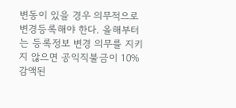변동이 있을 경우 의무적으로 변경등록해야 한다. 올해부터는 등록정보 변경 의무를 지키지 않으면 공익직불금이 10% 감액된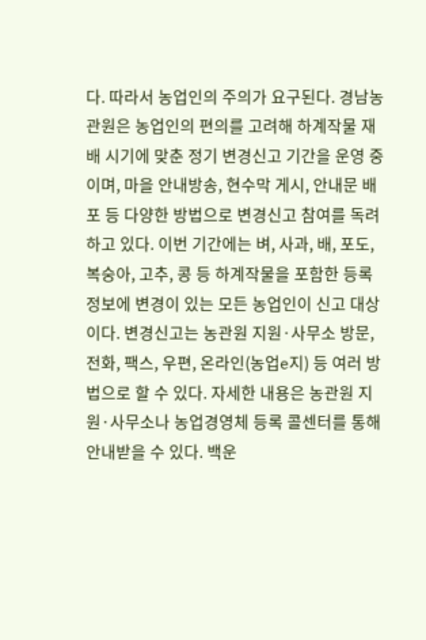다. 따라서 농업인의 주의가 요구된다. 경남농관원은 농업인의 편의를 고려해 하계작물 재배 시기에 맞춘 정기 변경신고 기간을 운영 중이며, 마을 안내방송, 현수막 게시, 안내문 배포 등 다양한 방법으로 변경신고 참여를 독려하고 있다. 이번 기간에는 벼, 사과, 배, 포도, 복숭아, 고추, 콩 등 하계작물을 포함한 등록정보에 변경이 있는 모든 농업인이 신고 대상이다. 변경신고는 농관원 지원·사무소 방문, 전화, 팩스, 우편, 온라인(농업e지) 등 여러 방법으로 할 수 있다. 자세한 내용은 농관원 지원·사무소나 농업경영체 등록 콜센터를 통해 안내받을 수 있다. 백운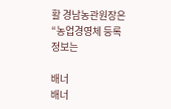활 경남농관원장은 “농업경영체 등록정보는

배너
배너